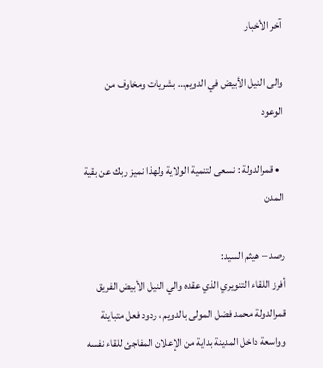آخر الأخبار

والى النيل الأبيض في الدويم… بشريات ومخاوف من الوعود

  • قمرالدولة : نسعى لتنمية الولاية ولهذا نميز ربك عن بقية المدن

رصد – هيثم السيد:
أفرز اللقاء التنويري الذي عقده والي النيل الأبيض الفريق قمرالدولة محمد فضل المولى بالدويم ، ردود فعل متباينة وواسعة داخل المدينة بداية من الإعلان المفاجئ للقاء نفسه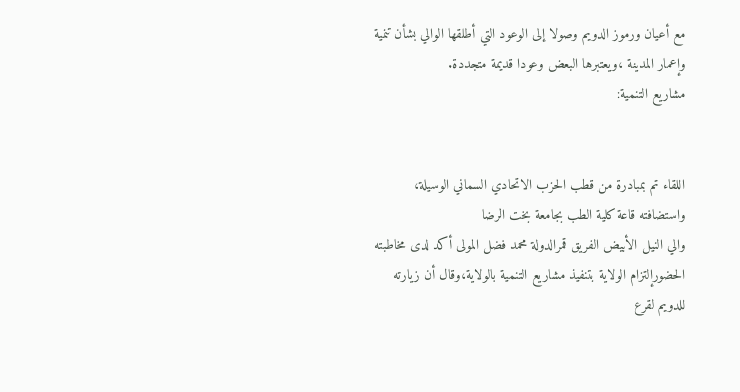مع أعيان ورموز الدويم وصولا إلى الوعود التي أطلقها الوالي بشأن تنمية وإعمار المدينة ،ويعتبرها البعض وعودا قديمة متجددة.
مشاريع التنمية:


اللقاء تم بمبادرة من قطب الحزب الاتحادي السماني الوسيلة، واستضافته قاعة كلية الطب بجامعة بخت الرضا
والي النيل الأبيض الفريق قمرالدولة محمد فضل المولى أكد لدى مخاطبته الحضورإلتزام الولاية بتنفيذ مشاريع التنمية بالولاية،وقال أن زيارته للدويم لقرع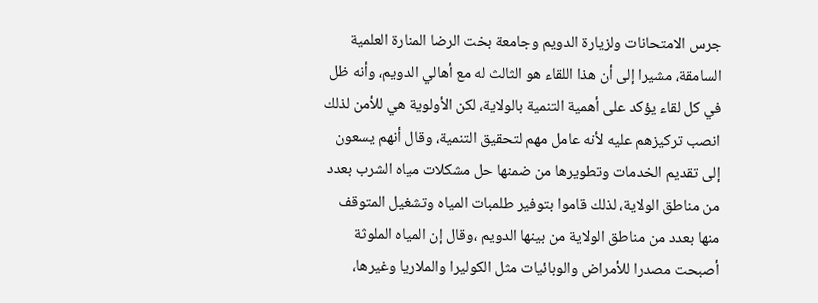جرس الامتحانات ولزيارة الدويم وجامعة بخت الرضا المنارة العلمية السامقة، مشيرا إلى أن هذا اللقاء هو الثالث له مع أهالي الدويم، وأنه ظل في كل لقاء يؤكد على أهمية التنمية بالولاية، لكن الأولوية هي للأمن لذلك انصب تركيزهم عليه لأنه عامل مهم لتحقيق التنمية، وقال أنهم يسعون إلى تقديم الخدمات وتطويرها من ضمنها حل مشكلات مياه الشرب بعدد من مناطق الولاية، لذلك قاموا بتوفير طلمبات المياه وتشغيل المتوقف منها بعدد من مناطق الولاية من بينها الدويم ،وقال إن المياه الملوثة أصبحت مصدرا للأمراض والوبائيات مثل الكوليرا والملاريا وغيرها،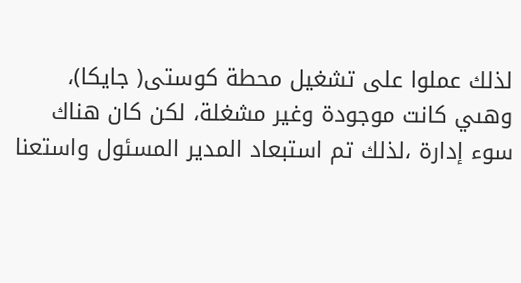لذلك عملوا على تشغيل محطة كوستى( جايكا)، وهىي كانت موجودة وغير مشغلة، لكن كان هناك سوء إدارة ،لذلك تم استبعاد المدير المسئول واستعنا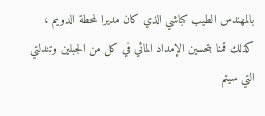بالمهندس الطيب كباشي الذي كان مديرا لمحطة الدويم ، كذلك قمنا بتحسين الإمداد المائي في كل من الجبلين وتندلتي التي سيتم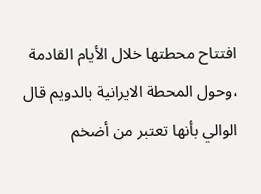افتتاح محطتها خلال الأيام القادمة ،وحول المحطة الايرانية بالدويم قال الوالي بأنها تعتبر من أضخم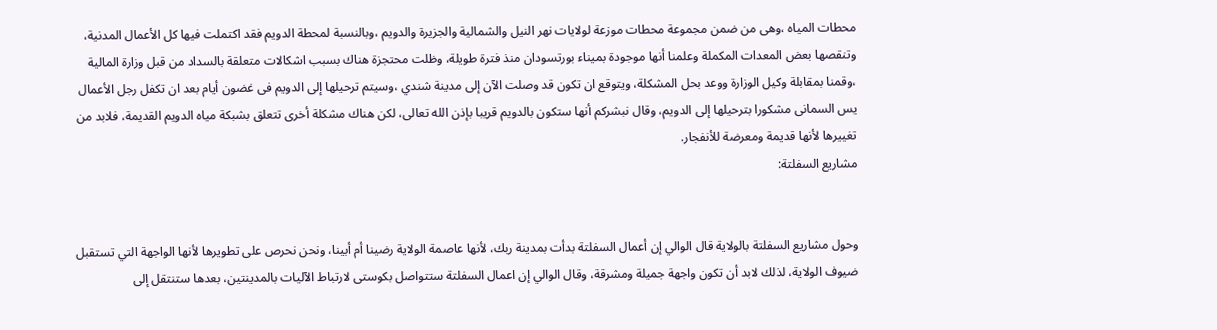محطات المياه ،وهى من ضمن مجموعة محطات موزعة لولايات نهر النيل والشمالية والجزيرة والدويم ،وبالنسبة لمحطة الدويم فقد اكتملت فيها كل الأعمال المدنية، وتنقصها بعض المعدات المكملة وعلمنا أنها موجودة بميناء بورتسودان منذ فترة طويلة، وظلت محتجزة هناك بسبب اشكالات متعلقة بالسداد من قبل وزارة المالية ،وقمنا بمقابلة وكيل الوزارة ووعد بحل المشكلة، ويتوقع ان تكون قد وصلت الآن إلى مدينة شندي ،وسيتم ترحيلها إلى الدويم فى غضون أيام بعد ان تكفل رجل الأعمال يس السمانى مشكورا بترحيلها إلى الدويم، وقال نبشركم أنها ستكون بالدويم قريبا بإذن الله تعالى، لكن هناك مشكلة أخرى تتعلق بشبكة مياه الدويم القديمة، فلابد من تغييرها لأنها قديمة ومعرضة للأنفجار.
مشاريع السفلتة:


وحول مشاريع السفلتة بالولاية قال الوالي إن أعمال السفلتة بدأت بمدينة ربك، لأنها عاصمة الولاية رضينا أم أبينا، ونحن نحرص على تطويرها لأنها الواجهة التي تستقبل ضيوف الولاية، لذلك لابد أن تكون واجهة جميلة ومشرقة، وقال الوالي إن اعمال السفلتة ستتواصل بكوستى لارتباط الآليات بالمدينتين، بعدها ستنتقل إلى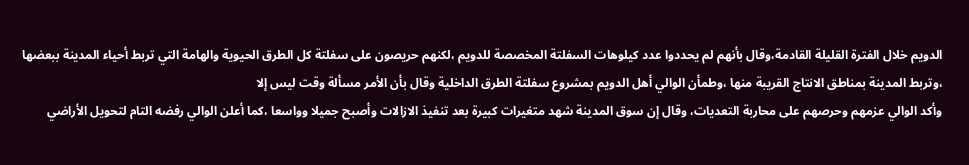الدويم خلال الفترة القليلة القادمة،وقال بأنهم لم يحددوا عدد كيلوهات السفلتة المخصصة للدويم ،لكنهم حريصون على سفلتة كل الطرق الحيوية والهامة التي تربط أحياء المدينة ببعضها ،وتربط المدينة بمناطق الانتاج القريبة منها ،وطمأن الوالي أهل الدويم بمشروع سفلتة الطرق الداخلية وقال بأن الأمر مسألة وقت ليس إلا
وأكد الوالي عزمهم وحرصهم على محاربة التعديات، وقال إن سوق المدينة شهد متغيرات كبيرة بعد تنفيذ الازالات وأصبح جميلا وواسعا ،كما أعلن الوالي رفضه التام لتحويل الأراضي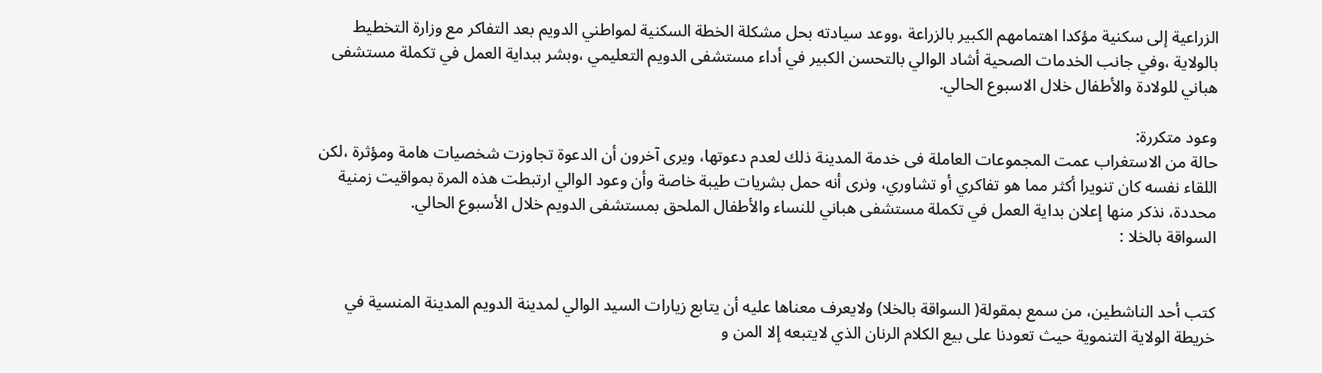الزراعية إلى سكنية مؤكدا اهتمامهم الكبير بالزراعة ،ووعد سيادته بحل مشكلة الخطة السكنية لمواطني الدويم بعد التفاكر مع وزارة التخطيط بالولاية ،وفي جانب الخدمات الصحية أشاد الوالي بالتحسن الكبير في أداء مستشفى الدويم التعليمي ،وبشر ببداية العمل في تكملة مستشفى هباني للولادة والأطفال خلال الاسبوع الحالي.

وعود متكررة:
حالة من الاستغراب عمت المجموعات العاملة فى خدمة المدينة ذلك لعدم دعوتها، ويرى آخرون أن الدعوة تجاوزت شخصيات هامة ومؤثرة ،لكن اللقاء نفسه كان تنويرا أكثر مما هو تفاكري أو تشاوري، ونرى أنه حمل بشريات طيبة خاصة وأن وعود الوالي ارتبطت هذه المرة بمواقيت زمنية محددة، نذكر منها إعلان بداية العمل في تكملة مستشفى هباني للنساء والأطفال الملحق بمستشفى الدويم خلال الأسبوع الحالي.
السواقة بالخلا :


كتب أحد الناشطين، من سمع بمقولة( السواقة بالخلا) ولايعرف معناها عليه أن يتابع زيارات السيد الوالي لمدينة الدويم المدينة المنسية في خريطة الولاية التنموية حيث تعودنا على بيع الكلام الرنان الذي لايتبعه إلا المن و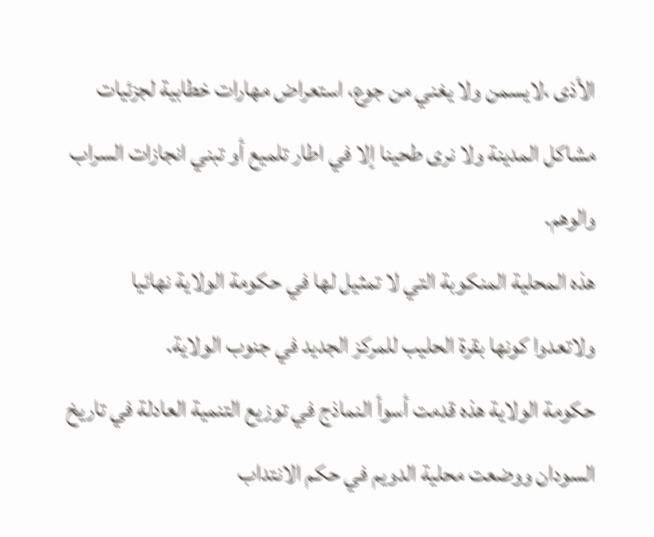الأذى ،لايسمن ولا يغني من جوع، استعراض مهارات خطابية لجزئيات مشاكل المدينة ولا نرى طحينا إلا في اطار تلميع أو تبني انجازات السراب والوهم.
هذه المحلية المنكوبة التي لا تمثيل لها في حكومة الولاية نهائيا ولاتعدوا كونها بقرة الحليب للمركز الجديد في جنوب الولاية.
حكومة الولاية هذه قدمت أسوأ النماذج في توزيع التنمية العادلة في تاريخ السودان ووضعت محلية الدويم في حكم الانتداب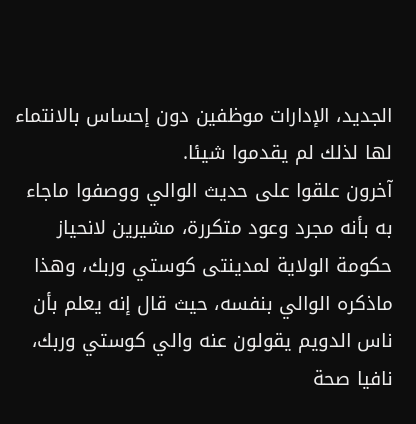الجديد، الإدارات موظفين دون إحساس بالانتماء لها لذلك لم يقدموا شيئا.
آخرون علقوا على حديث الوالي ووصفوا ماجاء به بأنه مجرد وعود متكررة، مشيرين لانحياز حكومة الولاية لمدينتى كوستي وربك، وهذا ماذكره الوالي بنفسه، حيث قال إنه يعلم بأن ناس الدويم يقولون عنه والي كوستي وربك، نافيا صحة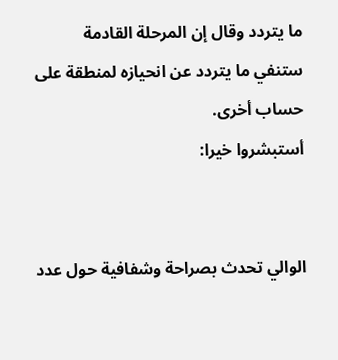ما يتردد وقال إن المرحلة القادمة
ستنفي ما يتردد عن انحيازه لمنطقة على حساب أخرى.
أستبشروا خيرا:


الوالي تحدث بصراحة وشفافية حول عدد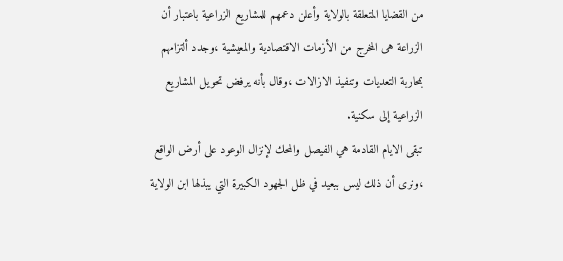من القضايا المتعلقة بالولاية وأعلن دعمهم للمشاريع الزراعية باعتبار أن الزراعة هى المخرج من الأزمات الاقتصادية والمعيشية ،وجدد ألتزامهم بمحاربة التعديات وتنفيذ الازالات ،وقال بأنه يرفض تحويل المشاريع الزراعية إلى سكنية.
تبقى الايام القادمة هي الفيصل والمحك لإنزال الوعود على أرض الواقع ،ونرى أن ذلك ليس ببعيد في ظل الجهود الكبيرة التي يبذلها ابن الولاية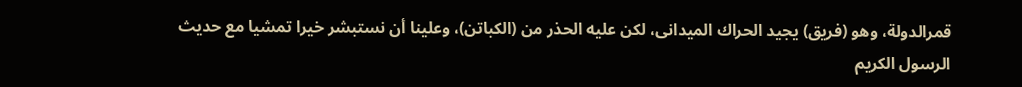قمرالدولة، وهو (فريق) يجيد الحراك الميدانى، لكن عليه الحذر من (الكباتن)، وعلينا أن نستبشر خيرا تمشيا مع حديث الرسول الكريم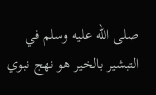صلى الله عليه وسلم في التبشير بالخير هو نهج نبوي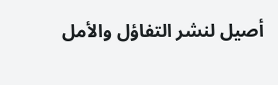أصيل لنشر التفاؤل والأمل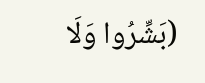(بَشِّرُوا وَلَا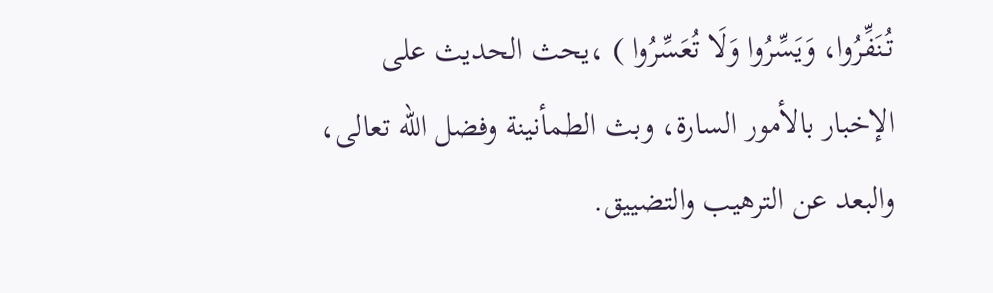تُنَفِّرُوا، وَيَسِّرُوا وَلَا تُعَسِّرُوا ) ،يحث الحديث على الإخبار بالأمور السارة، وبث الطمأنينة وفضل الله تعالى، والبعد عن الترهيب والتضييق.